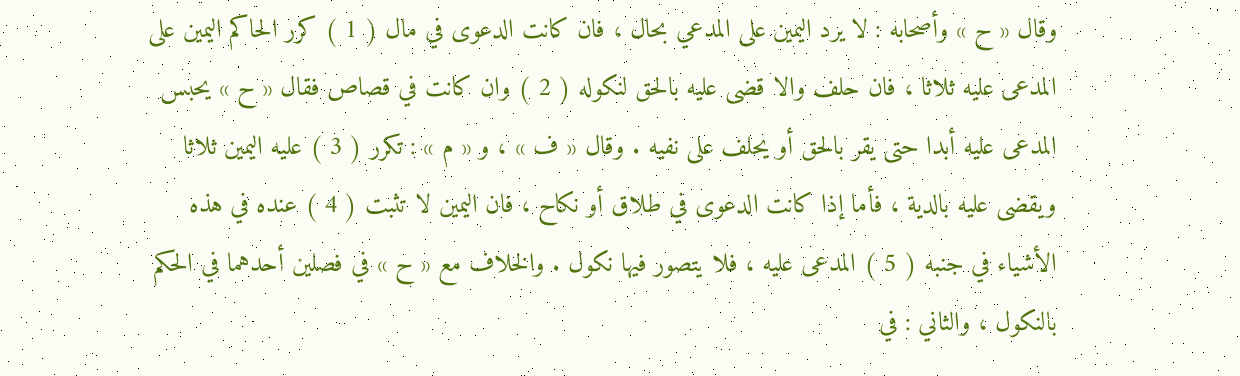وقال « ح » وأصحابه : لا يرد اليمين على المدعي بحال ، فان كانت الدعوى في مال ( 1 ) كرر الحاكم اليمين على المدعى عليه ثلاثا ، فان حلف والا قضى عليه بالحق لنكوله ( 2 ) وان كانت في قصاص فقال « ح » يحبس المدعى عليه أبدا حتى يقر بالحق أو يحلف على نفيه . وقال « ف » ، و « م » : تكرر ( 3 ) عليه اليمين ثلاثا ويقضى عليه بالدية ، فأما إذا كانت الدعوى في طلاق أو نكاح ، فان اليمين لا تثبت ( 4 ) عنده في هذه الأشياء في جنبه ( 5 ) المدعى عليه ، فلا يتصور فيها نكول . والخلاف مع « ح » في فصلين أحدهما في الحكم بالنكول ، والثاني : في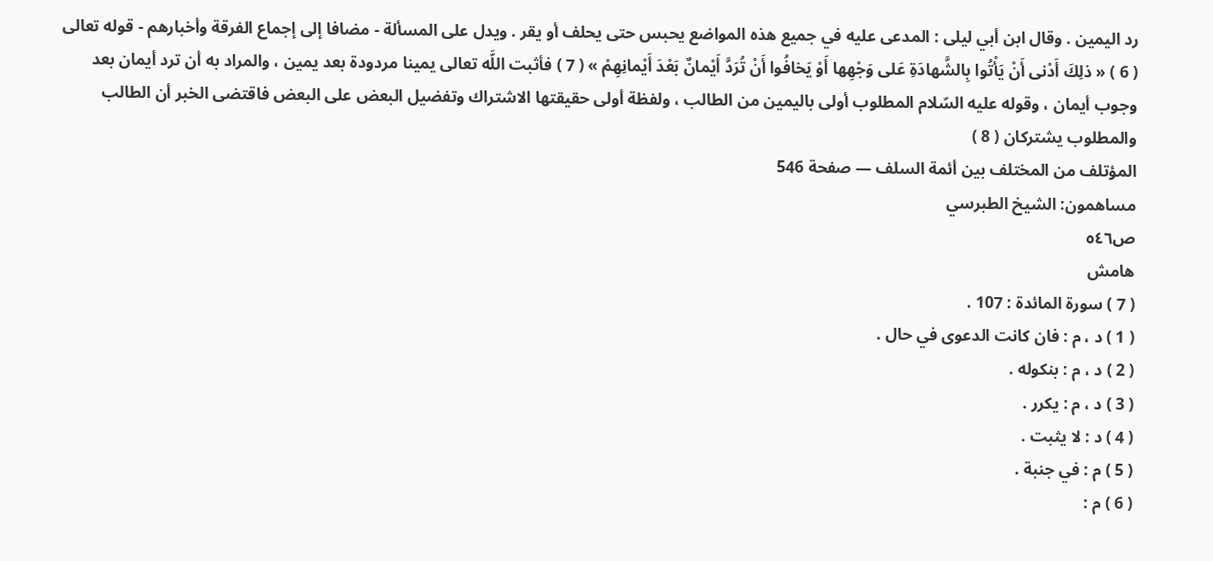رد اليمين . وقال ابن أبي ليلى : المدعى عليه في جميع هذه المواضع يحبس حتى يحلف أو يقر . ويدل على المسألة - مضافا إلى إجماع الفرقة وأخبارهم - قوله تعالى ( 6 ) « ذلِكَ أَدْنى أَنْ يَأْتُوا بِالشَّهادَةِ عَلى وَجْهِها أَوْ يَخافُوا أَنْ تُرَدَّ أَيْمانٌ بَعْدَ أَيْمانِهِمْ » ( 7 ) فأثبت اللَّه تعالى يمينا مردودة بعد يمين ، والمراد به أن ترد أيمان بعد وجوب أيمان ، وقوله عليه السّلام المطلوب أولى باليمين من الطالب ، ولفظة أولى حقيقتها الاشتراك وتفضيل البعض على البعض فاقتضى الخبر أن الطالب والمطلوب يشتركان ( 8 )
المؤتلف من المختلف بين أئمة السلف — صفحة 546
مساهمون: الشيخ الطبرسي
ص٥٤٦
هامش
( 7 ) سورة المائدة : 107 .
( 1 ) د ، م : فان كانت الدعوى في حال .
( 2 ) د ، م : بنكوله .
( 3 ) د ، م : يكرر .
( 4 ) د : لا يثبت .
( 5 ) م : في جنبة .
( 6 ) م :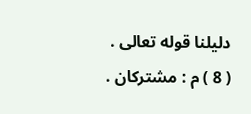دليلنا قوله تعالى .
( 8 ) م : مشتركان .